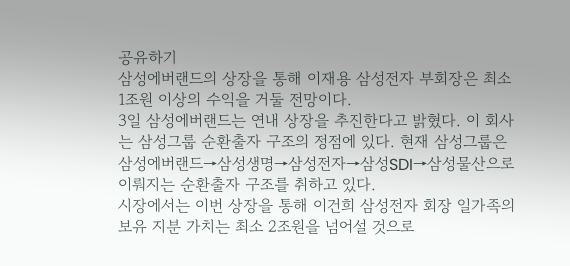공유하기
삼성에버랜드의 상장을 통해 이재용 삼성전자 부회장은 최소 1조원 이상의 수익을 거둘 전망이다.
3일 삼성에버랜드는 연내 상장을 추진한다고 밝혔다. 이 회사는 삼성그룹 순환출자 구조의 정점에 있다. 현재 삼성그룹은 삼성에버랜드→삼성생명→삼성전자→삼성SDI→삼성물산으로 이뤄지는 순환출자 구조를 취하고 있다.
시장에서는 이번 상장을 통해 이건희 삼성전자 회장 일가족의 보유 지분 가치는 최소 2조원을 넘어설 것으로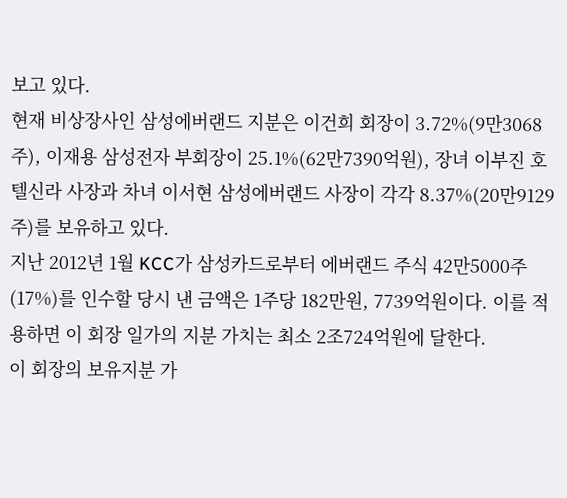보고 있다.
현재 비상장사인 삼성에버랜드 지분은 이건희 회장이 3.72%(9만3068주), 이재용 삼성전자 부회장이 25.1%(62만7390억원), 장녀 이부진 호텔신라 사장과 차녀 이서현 삼성에버랜드 사장이 각각 8.37%(20만9129주)를 보유하고 있다.
지난 2012년 1월 KCC가 삼성카드로부터 에버랜드 주식 42만5000주(17%)를 인수할 당시 낸 금액은 1주당 182만원, 7739억원이다. 이를 적용하면 이 회장 일가의 지분 가치는 최소 2조724억원에 달한다.
이 회장의 보유지분 가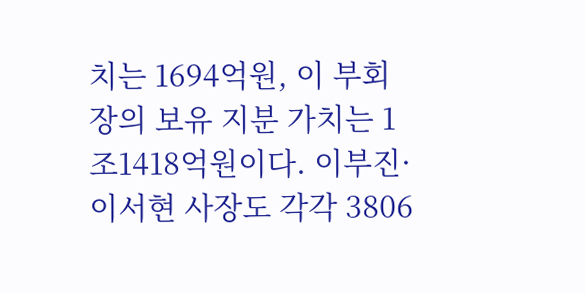치는 1694억원, 이 부회장의 보유 지분 가치는 1조1418억원이다. 이부진·이서현 사장도 각각 3806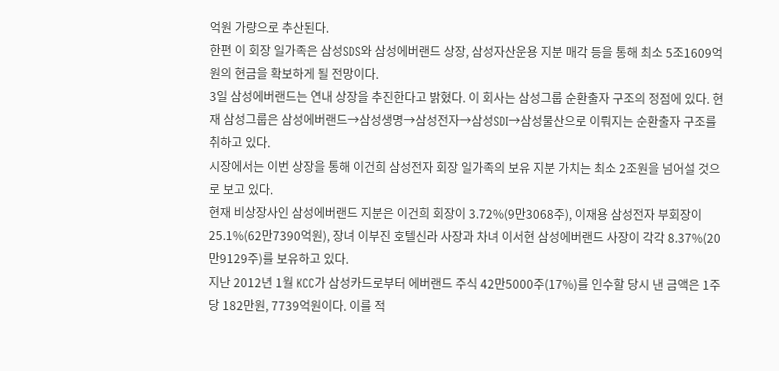억원 가량으로 추산된다.
한편 이 회장 일가족은 삼성SDS와 삼성에버랜드 상장, 삼성자산운용 지분 매각 등을 통해 최소 5조1609억원의 현금을 확보하게 될 전망이다.
3일 삼성에버랜드는 연내 상장을 추진한다고 밝혔다. 이 회사는 삼성그룹 순환출자 구조의 정점에 있다. 현재 삼성그룹은 삼성에버랜드→삼성생명→삼성전자→삼성SDI→삼성물산으로 이뤄지는 순환출자 구조를 취하고 있다.
시장에서는 이번 상장을 통해 이건희 삼성전자 회장 일가족의 보유 지분 가치는 최소 2조원을 넘어설 것으로 보고 있다.
현재 비상장사인 삼성에버랜드 지분은 이건희 회장이 3.72%(9만3068주), 이재용 삼성전자 부회장이 25.1%(62만7390억원), 장녀 이부진 호텔신라 사장과 차녀 이서현 삼성에버랜드 사장이 각각 8.37%(20만9129주)를 보유하고 있다.
지난 2012년 1월 KCC가 삼성카드로부터 에버랜드 주식 42만5000주(17%)를 인수할 당시 낸 금액은 1주당 182만원, 7739억원이다. 이를 적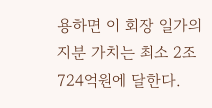용하면 이 회장 일가의 지분 가치는 최소 2조724억원에 달한다.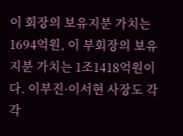이 회장의 보유지분 가치는 1694억원, 이 부회장의 보유 지분 가치는 1조1418억원이다. 이부진·이서현 사장도 각각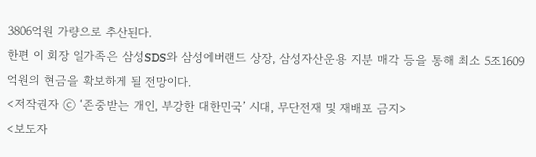3806억원 가량으로 추산된다.
한편 이 회장 일가족은 삼성SDS와 삼성에버랜드 상장, 삼성자산운용 지분 매각 등을 통해 최소 5조1609억원의 현금을 확보하게 될 전망이다.
<저작권자 ⓒ ‘존중받는 개인, 부강한 대한민국’ 시대, 무단전재 및 재배포 금지>
<보도자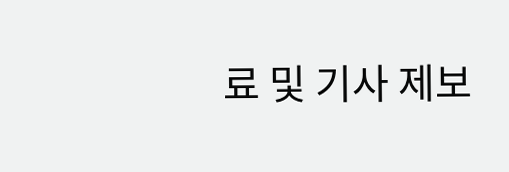료 및 기사 제보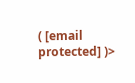( [email protected] )>